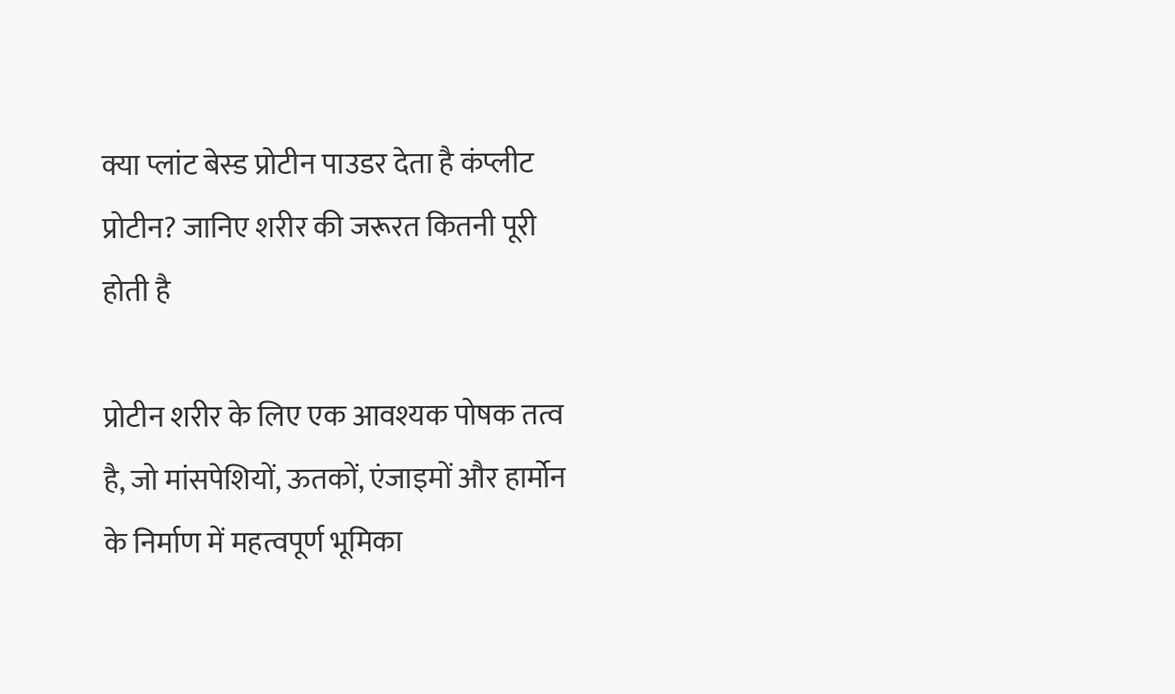क्या प्लांट बेस्ड प्रोटीन पाउडर देता है कंप्लीट प्रोटीन? जानिए शरीर की जरूरत कितनी पूरी होती है

प्रोटीन शरीर के लिए एक आवश्यक पोषक तत्व है, जो मांसपेशियों, ऊतकों, एंजाइमों और हार्मोन के निर्माण में महत्वपूर्ण भूमिका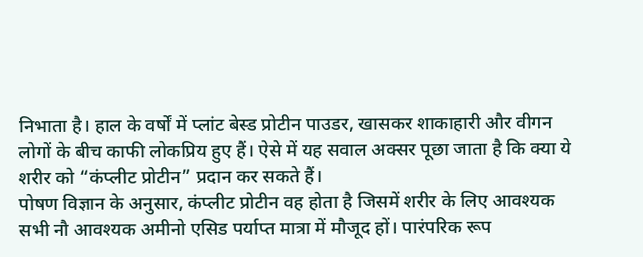निभाता है। हाल के वर्षों में प्लांट बेस्ड प्रोटीन पाउडर, खासकर शाकाहारी और वीगन लोगों के बीच काफी लोकप्रिय हुए हैं। ऐसे में यह सवाल अक्सर पूछा जाता है कि क्या ये शरीर को “कंप्लीट प्रोटीन” प्रदान कर सकते हैं।
पोषण विज्ञान के अनुसार, कंप्लीट प्रोटीन वह होता है जिसमें शरीर के लिए आवश्यक सभी नौ आवश्यक अमीनो एसिड पर्याप्त मात्रा में मौजूद हों। पारंपरिक रूप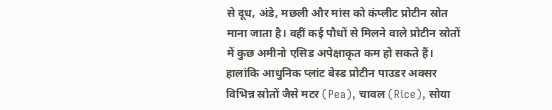से दूध, अंडे, मछली और मांस को कंप्लीट प्रोटीन स्रोत माना जाता है। वहीं कई पौधों से मिलने वाले प्रोटीन स्रोतों में कुछ अमीनो एसिड अपेक्षाकृत कम हो सकते हैं।
हालांकि आधुनिक प्लांट बेस्ड प्रोटीन पाउडर अक्सर विभिन्न स्रोतों जैसे मटर (Pea), चावल (Rice), सोया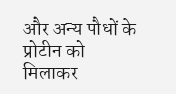और अन्य पौधों के प्रोटीन को मिलाकर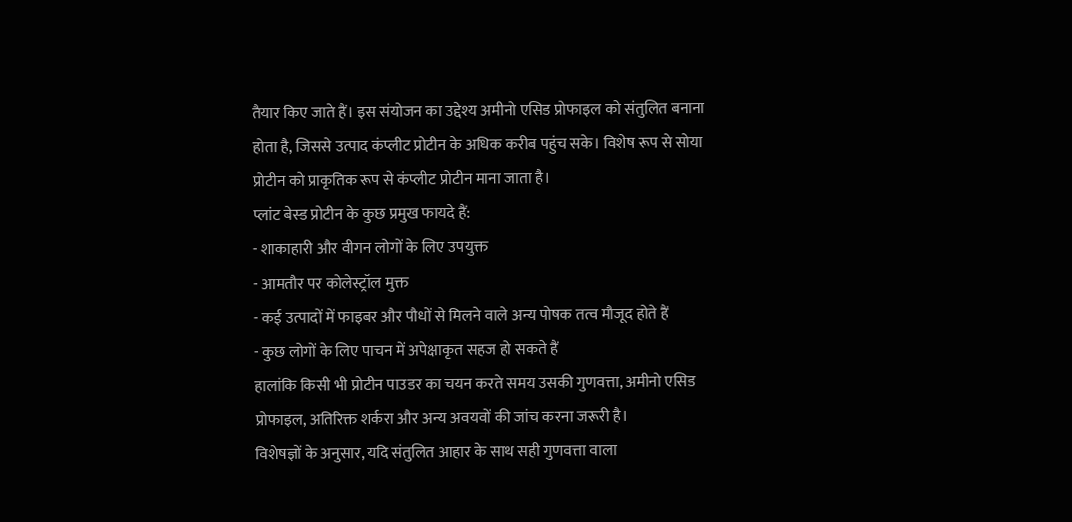तैयार किए जाते हैं। इस संयोजन का उद्देश्य अमीनो एसिड प्रोफाइल को संतुलित बनाना होता है, जिससे उत्पाद कंप्लीट प्रोटीन के अधिक करीब पहुंच सके। विशेष रूप से सोया प्रोटीन को प्राकृतिक रूप से कंप्लीट प्रोटीन माना जाता है।
प्लांट बेस्ड प्रोटीन के कुछ प्रमुख फायदे हैं:
- शाकाहारी और वीगन लोगों के लिए उपयुक्त
- आमतौर पर कोलेस्ट्रॉल मुक्त
- कई उत्पादों में फाइबर और पौधों से मिलने वाले अन्य पोषक तत्व मौजूद होते हैं
- कुछ लोगों के लिए पाचन में अपेक्षाकृत सहज हो सकते हैं
हालांकि किसी भी प्रोटीन पाउडर का चयन करते समय उसकी गुणवत्ता, अमीनो एसिड प्रोफाइल, अतिरिक्त शर्करा और अन्य अवयवों की जांच करना जरूरी है।
विशेषज्ञों के अनुसार, यदि संतुलित आहार के साथ सही गुणवत्ता वाला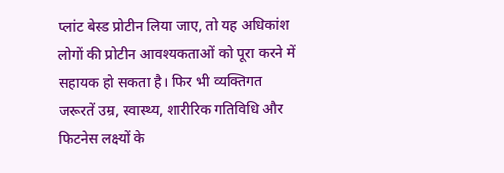प्लांट बेस्ड प्रोटीन लिया जाए, तो यह अधिकांश लोगों की प्रोटीन आवश्यकताओं को पूरा करने में सहायक हो सकता है। फिर भी व्यक्तिगत जरूरतें उम्र, स्वास्थ्य, शारीरिक गतिविधि और फिटनेस लक्ष्यों के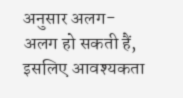अनुसार अलग-अलग हो सकती हैं, इसलिए आवश्यकता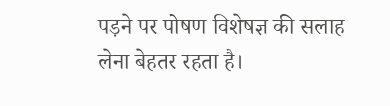पड़ने पर पोषण विशेषज्ञ की सलाह लेना बेहतर रहता है।